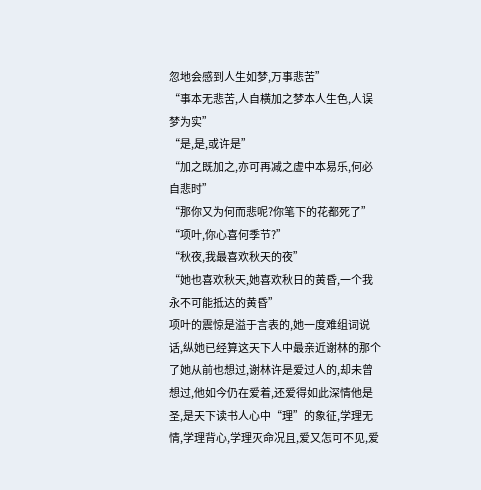忽地会感到人生如梦,万事悲苦”
“事本无悲苦,人自横加之梦本人生色,人误梦为实”
“是,是,或许是”
“加之既加之,亦可再减之虚中本易乐,何必自悲时”
“那你又为何而悲呢?你笔下的花都死了”
“项叶,你心喜何季节?”
“秋夜,我最喜欢秋天的夜”
“她也喜欢秋天,她喜欢秋日的黄昏,一个我永不可能抵达的黄昏”
项叶的震惊是溢于言表的,她一度难组词说话,纵她已经算这天下人中最亲近谢林的那个了她从前也想过,谢林许是爱过人的,却未曾想过,他如今仍在爱着,还爱得如此深情他是圣,是天下读书人心中“理”的象征,学理无情,学理背心,学理灭命况且,爱又怎可不见,爱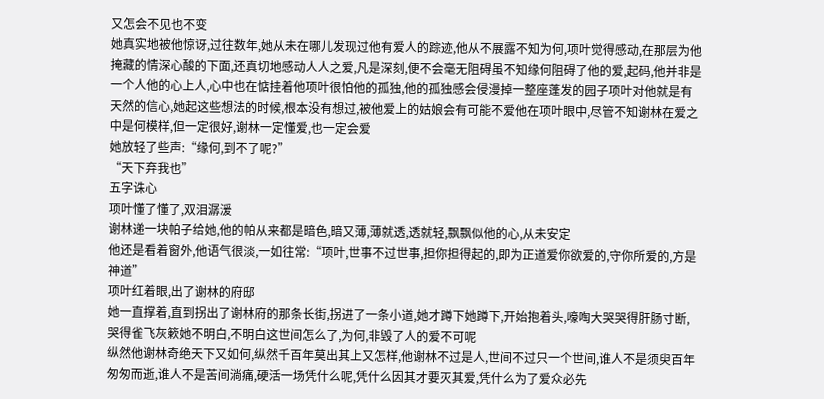又怎会不见也不变
她真实地被他惊讶,过往数年,她从未在哪儿发现过他有爱人的踪迹,他从不展露不知为何,项叶觉得感动,在那层为他掩藏的情深心酸的下面,还真切地感动人人之爱,凡是深刻,便不会毫无阻碍虽不知缘何阻碍了他的爱,起码,他并非是一个人他的心上人,心中也在惦挂着他项叶很怕他的孤独,他的孤独感会侵漫掉一整座蓬发的园子项叶对他就是有天然的信心,她起这些想法的时候,根本没有想过,被他爱上的姑娘会有可能不爱他在项叶眼中,尽管不知谢林在爱之中是何模样,但一定很好,谢林一定懂爱,也一定会爱
她放轻了些声:“缘何,到不了呢?”
“天下弃我也”
五字诛心
项叶懂了懂了,双泪潺湲
谢林递一块帕子给她,他的帕从来都是暗色,暗又薄,薄就透,透就轻,飘飘似他的心,从未安定
他还是看着窗外,他语气很淡,一如往常:“项叶,世事不过世事,担你担得起的,即为正道爱你欲爱的,守你所爱的,方是神道”
项叶红着眼,出了谢林的府邸
她一直撑着,直到拐出了谢林府的那条长街,拐进了一条小道,她才蹲下她蹲下,开始抱着头,嚎啕大哭哭得肝肠寸断,哭得雀飞灰簌她不明白,不明白这世间怎么了,为何,非毁了人的爱不可呢
纵然他谢林奇绝天下又如何,纵然千百年莫出其上又怎样,他谢林不过是人,世间不过只一个世间,谁人不是须臾百年匆匆而逝,谁人不是苦间淌痛,硬活一场凭什么呢,凭什么因其才要灭其爱,凭什么为了爱众必先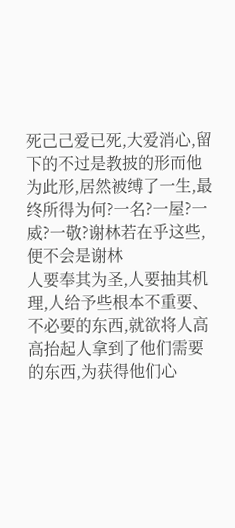死己己爱已死,大爱消心,留下的不过是教披的形而他为此形,居然被缚了一生,最终所得为何?一名?一屋?一威?一敬?谢林若在乎这些,便不会是谢林
人要奉其为圣,人要抽其机理,人给予些根本不重要、不必要的东西,就欲将人高高抬起人拿到了他们需要的东西,为获得他们心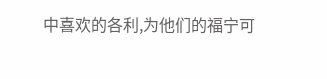中喜欢的各利,为他们的福宁可